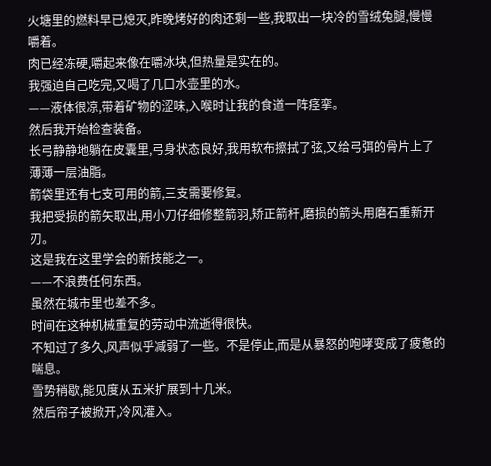火塘里的燃料早已熄灭,昨晚烤好的肉还剩一些,我取出一块冷的雪绒兔腿,慢慢嚼着。
肉已经冻硬,嚼起来像在嚼冰块,但热量是实在的。
我强迫自己吃完,又喝了几口水壶里的水。
——液体很凉,带着矿物的涩味,入喉时让我的食道一阵痉挛。
然后我开始检查装备。
长弓静静地躺在皮囊里,弓身状态良好,我用软布擦拭了弦,又给弓弭的骨片上了薄薄一层油脂。
箭袋里还有七支可用的箭,三支需要修复。
我把受损的箭矢取出,用小刀仔细修整箭羽,矫正箭杆,磨损的箭头用磨石重新开刃。
这是我在这里学会的新技能之一。
——不浪费任何东西。
虽然在城市里也差不多。
时间在这种机械重复的劳动中流逝得很快。
不知过了多久,风声似乎减弱了一些。不是停止,而是从暴怒的咆哮变成了疲惫的喘息。
雪势稍歇,能见度从五米扩展到十几米。
然后帘子被掀开,冷风灌入。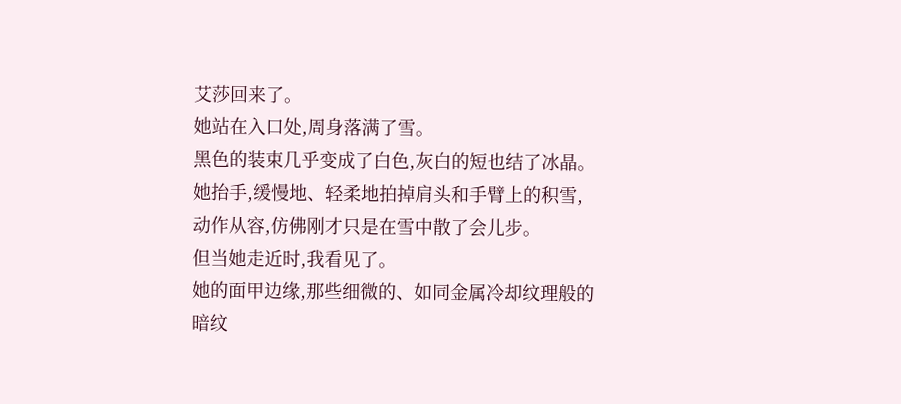艾莎回来了。
她站在入口处,周身落满了雪。
黑色的装束几乎变成了白色,灰白的短也结了冰晶。
她抬手,缓慢地、轻柔地拍掉肩头和手臂上的积雪,动作从容,仿佛刚才只是在雪中散了会儿步。
但当她走近时,我看见了。
她的面甲边缘,那些细微的、如同金属冷却纹理般的暗纹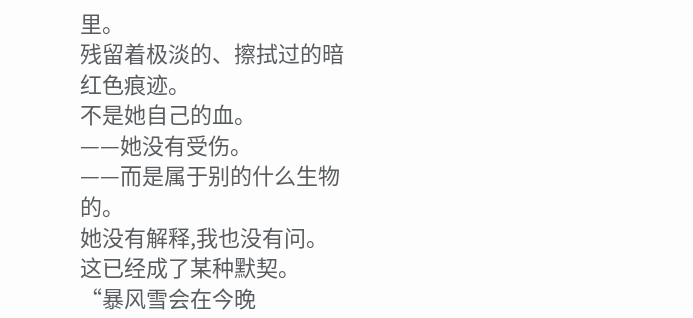里。
残留着极淡的、擦拭过的暗红色痕迹。
不是她自己的血。
——她没有受伤。
——而是属于别的什么生物的。
她没有解释,我也没有问。
这已经成了某种默契。
“暴风雪会在今晚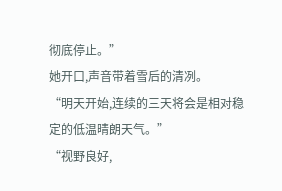彻底停止。”
她开口,声音带着雪后的清冽。
“明天开始,连续的三天将会是相对稳定的低温晴朗天气。”
“视野良好,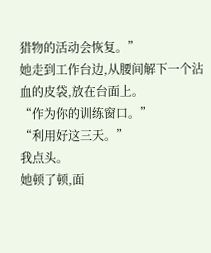猎物的活动会恢复。”
她走到工作台边,从腰间解下一个沾血的皮袋,放在台面上。
“作为你的训练窗口。”
“利用好这三天。”
我点头。
她顿了顿,面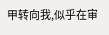甲转向我,似乎在审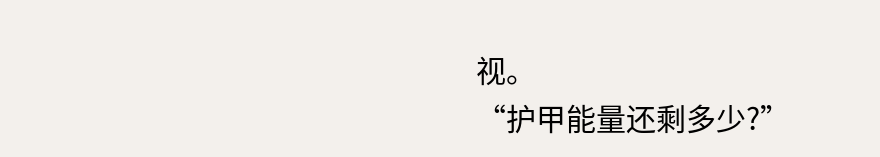视。
“护甲能量还剩多少?”